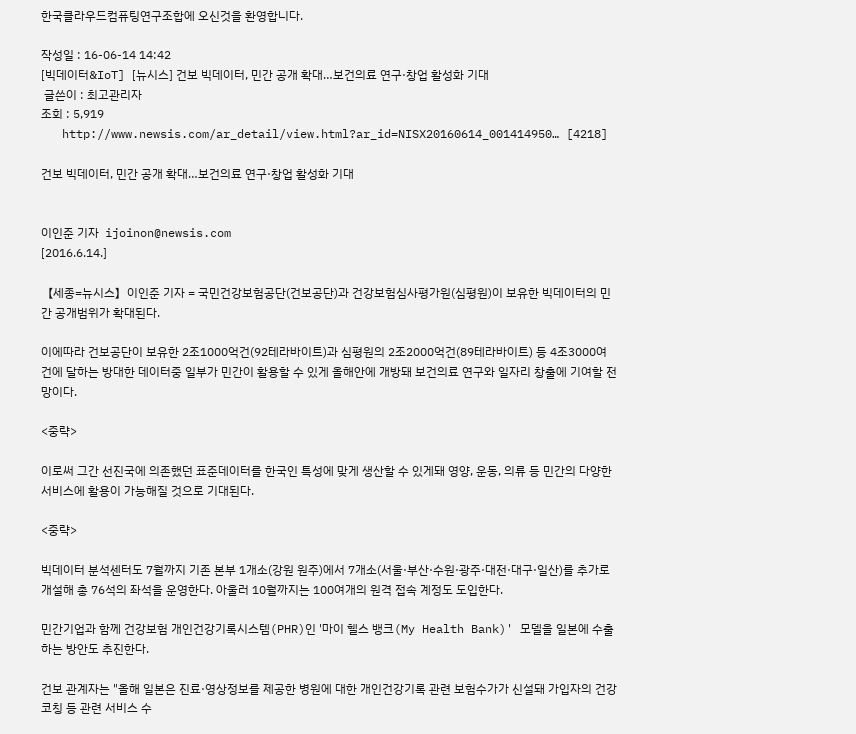한국클라우드컴퓨팅연구조합에 오신것을 환영합니다.

작성일 : 16-06-14 14:42
[빅데이터&IoT] [뉴시스] 건보 빅데이터, 민간 공개 확대…보건의료 연구·창업 활성화 기대
 글쓴이 : 최고관리자
조회 : 5,919
   http://www.newsis.com/ar_detail/view.html?ar_id=NISX20160614_001414950… [4218]

건보 빅데이터, 민간 공개 확대…보건의료 연구·창업 활성화 기대


이인준 기자  ijoinon@newsis.com
[2016.6.14.]

【세종=뉴시스】이인준 기자 = 국민건강보험공단(건보공단)과 건강보험심사평가원(심평원)이 보유한 빅데이터의 민간 공개범위가 확대된다.

이에따라 건보공단이 보유한 2조1000억건(92테라바이트)과 심평원의 2조2000억건(89테라바이트) 등 4조3000여건에 달하는 방대한 데이터중 일부가 민간이 활용할 수 있게 올해안에 개방돼 보건의료 연구와 일자리 창출에 기여할 전망이다.

<중략>

이로써 그간 선진국에 의존했던 표준데이터를 한국인 특성에 맞게 생산할 수 있게돼 영양, 운동, 의류 등 민간의 다양한 서비스에 활용이 가능해질 것으로 기대된다.

<중략>

빅데이터 분석센터도 7월까지 기존 본부 1개소(강원 원주)에서 7개소(서울·부산·수원·광주·대전·대구·일산)를 추가로 개설해 총 76석의 좌석을 운영한다. 아울러 10월까지는 100여개의 원격 접속 계정도 도입한다.

민간기업과 함께 건강보험 개인건강기록시스템(PHR)인 '마이 헬스 뱅크(My Health Bank)' 모델을 일본에 수출하는 방안도 추진한다.

건보 관계자는 "올해 일본은 진료·영상정보를 제공한 병원에 대한 개인건강기록 관련 보험수가가 신설돼 가입자의 건강코칭 등 관련 서비스 수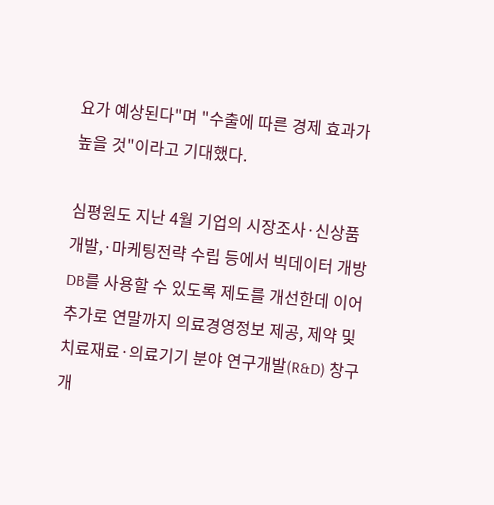요가 예상된다"며 "수출에 따른 경제 효과가 높을 것"이라고 기대했다.

심평원도 지난 4월 기업의 시장조사·신상품 개발,·마케팅전략 수립 등에서 빅데이터 개방DB를 사용할 수 있도록 제도를 개선한데 이어 추가로 연말까지 의료경영정보 제공, 제약 및 치료재료·의료기기 분야 연구개발(R&D) 창구 개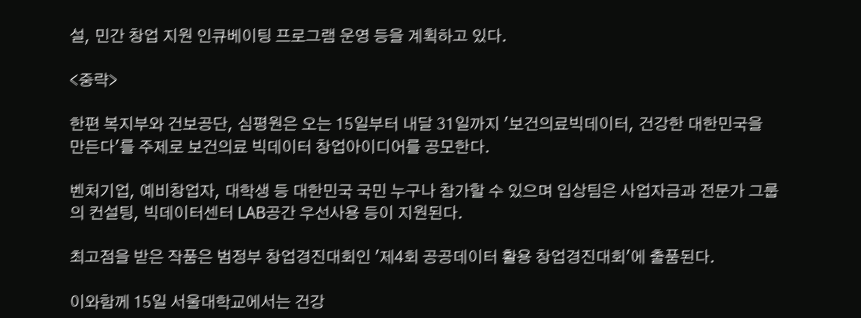설, 민간 창업 지원 인큐베이팅 프로그램 운영 등을 계획하고 있다.

<중략>

한편 복지부와 건보공단, 심평원은 오는 15일부터 내달 31일까지 '보건의료빅데이터, 건강한 대한민국을 만든다'를 주제로 보건의료 빅데이터 창업아이디어를 공모한다.

벤처기업, 예비창업자, 대학생 등 대한민국 국민 누구나 참가할 수 있으며 입상팀은 사업자금과 전문가 그룹의 컨설팅, 빅데이터센터 LAB공간 우선사용 등이 지원된다.

최고점을 받은 작품은 범정부 창업경진대회인 '제4회 공공데이터 활용 창업경진대회'에 출품된다.

이와함께 15일 서울대학교에서는 건강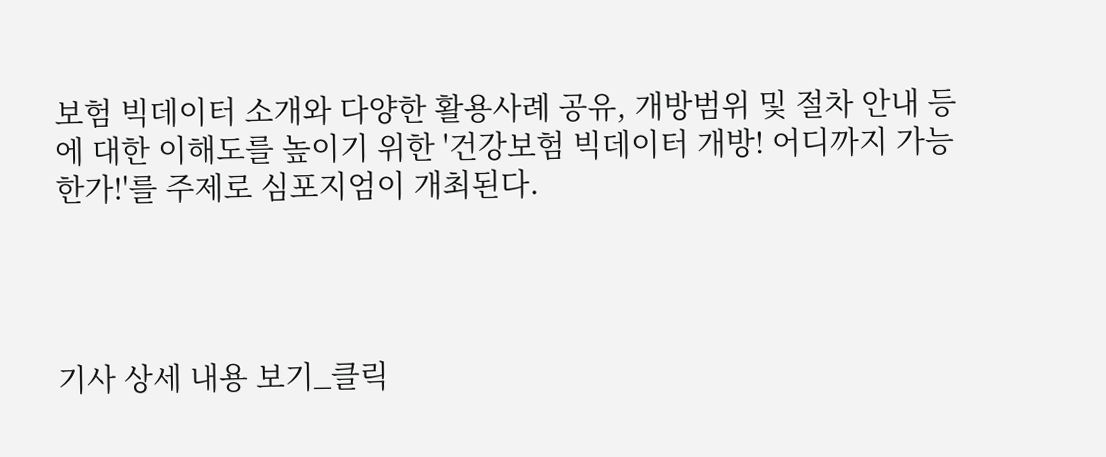보험 빅데이터 소개와 다양한 활용사례 공유, 개방범위 및 절차 안내 등에 대한 이해도를 높이기 위한 '건강보험 빅데이터 개방! 어디까지 가능한가!'를 주제로 심포지엄이 개최된다.




기사 상세 내용 보기_클릭